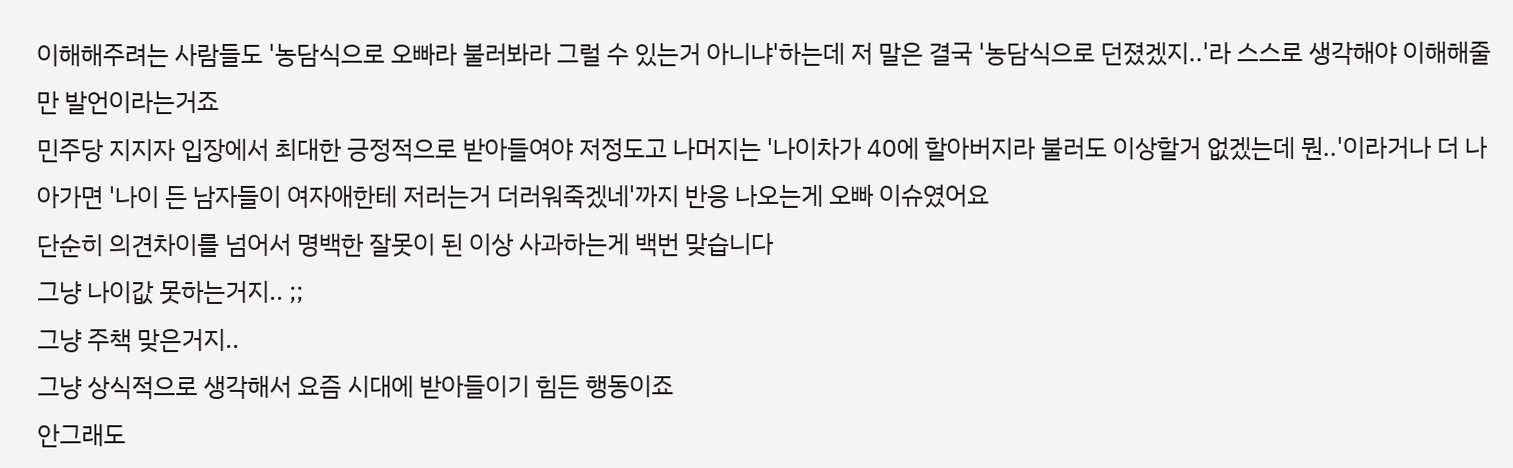이해해주려는 사람들도 '농담식으로 오빠라 불러봐라 그럴 수 있는거 아니냐'하는데 저 말은 결국 '농담식으로 던졌겠지..'라 스스로 생각해야 이해해줄만 발언이라는거죠
민주당 지지자 입장에서 최대한 긍정적으로 받아들여야 저정도고 나머지는 '나이차가 40에 할아버지라 불러도 이상할거 없겠는데 뭔..'이라거나 더 나아가면 '나이 든 남자들이 여자애한테 저러는거 더러워죽겠네'까지 반응 나오는게 오빠 이슈였어요
단순히 의견차이를 넘어서 명백한 잘못이 된 이상 사과하는게 백번 맞습니다
그냥 나이값 못하는거지.. ;;
그냥 주책 맞은거지..
그냥 상식적으로 생각해서 요즘 시대에 받아들이기 힘든 행동이죠
안그래도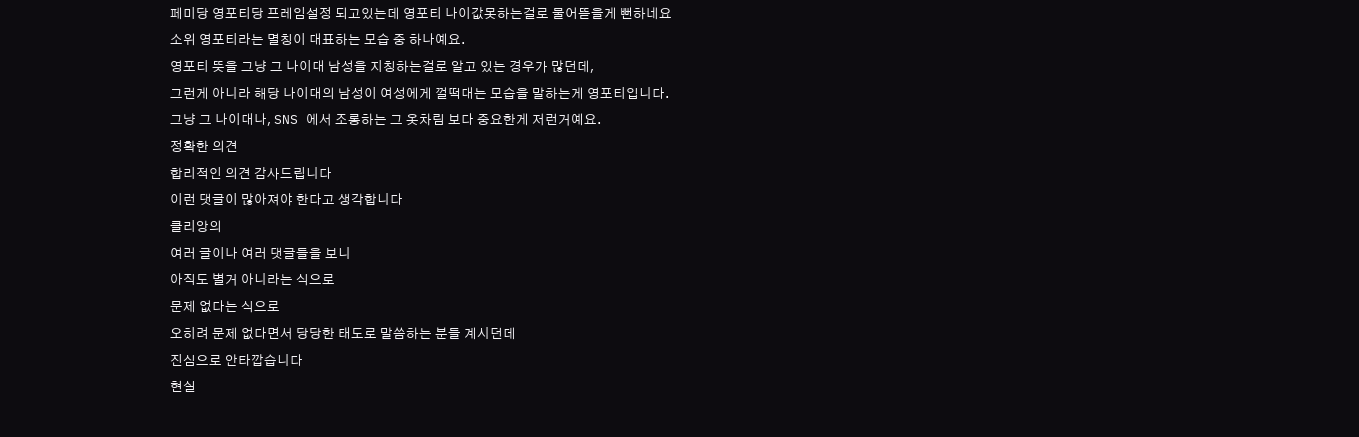페미당 영포티당 프레임설정 되고있는데 영포티 나이값못하는걸로 물어뜯을게 뻔하네요
소위 영포티라는 멸칭이 대표하는 모습 중 하나예요.
영포티 뜻을 그냥 그 나이대 남성을 지칭하는걸로 알고 있는 경우가 많던데,
그런게 아니라 해당 나이대의 남성이 여성에게 껄떡대는 모습을 말하는게 영포티입니다.
그냥 그 나이대나, SNS 에서 조롱하는 그 옷차림 보다 중요한게 저런거예요.
정확한 의견
합리적인 의견 감사드립니다
이런 댓글이 많아져야 한다고 생각합니다
클리앙의
여러 글이나 여러 댓글들을 보니
아직도 별거 아니라는 식으로
문제 없다는 식으로
오히려 문제 없다면서 당당한 태도로 말씀하는 분들 계시던데
진심으로 안타깝습니다
현실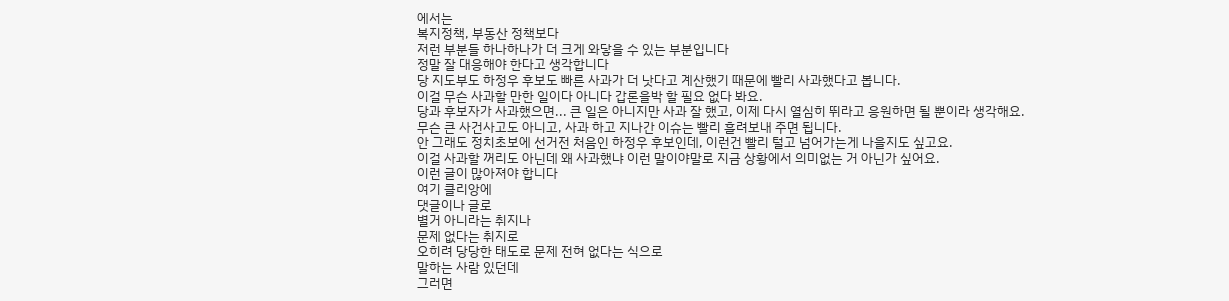에서는
복지정책, 부동산 정책보다
저런 부분들 하나하나가 더 크게 와닿을 수 있는 부분입니다
정말 잘 대응해야 한다고 생각합니다
당 지도부도 하정우 후보도 빠른 사과가 더 낫다고 계산했기 때문에 빨리 사과했다고 봅니다.
이걸 무슨 사과할 만한 일이다 아니다 갑론을박 할 필요 없다 봐요.
당과 후보자가 사과했으면... 큰 일은 아니지만 사과 잘 했고, 이제 다시 열심히 뛰라고 응원하면 될 뿐이라 생각해요.
무슨 큰 사건사고도 아니고, 사과 하고 지나간 이슈는 빨리 흘려보내 주면 됩니다.
안 그래도 정치초보에 선거전 처음인 하정우 후보인데, 이런건 빨리 털고 넘어가는게 나을지도 싶고요.
이걸 사과할 꺼리도 아닌데 왜 사과했냐 이런 말이야말로 지금 상황에서 의미없는 거 아닌가 싶어요.
이런 글이 많아져야 합니다
여기 클리앙에
댓글이나 글로
별거 아니라는 취지나
문제 없다는 취지로
오히려 당당한 태도로 문제 전혀 없다는 식으로
말하는 사람 있던데
그러면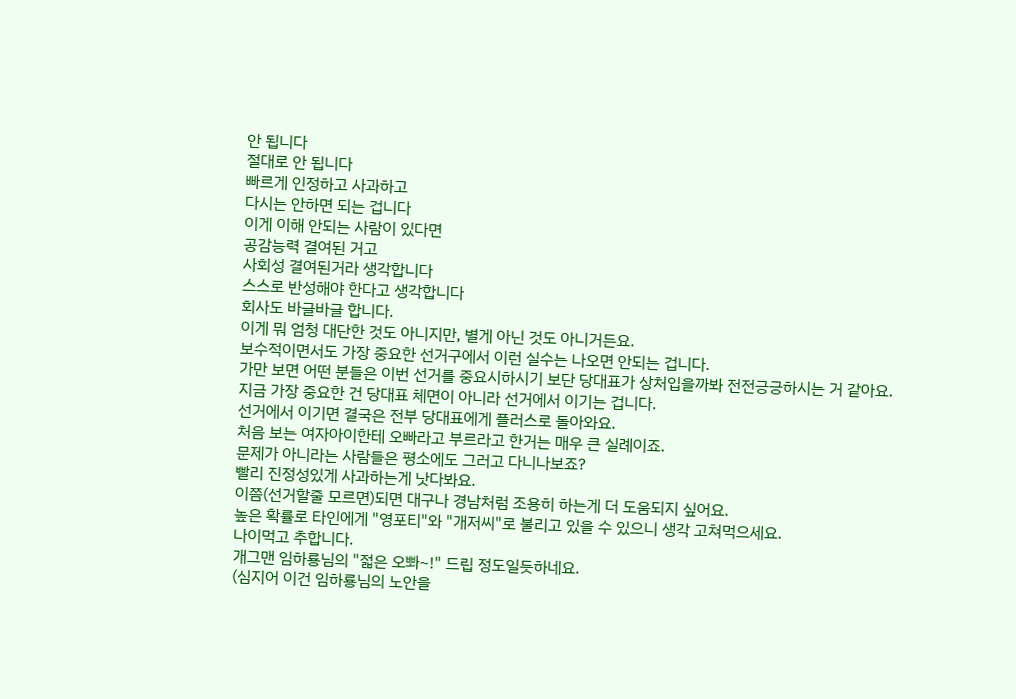안 됩니다
절대로 안 됩니다
빠르게 인정하고 사과하고
다시는 안하면 되는 겁니다
이게 이해 안되는 사람이 있다면
공감능력 결여된 거고
사회성 결여된거라 생각합니다
스스로 반성해야 한다고 생각합니다
회사도 바글바글 합니다.
이게 뭐 엄청 대단한 것도 아니지만, 별게 아닌 것도 아니거든요.
보수적이면서도 가장 중요한 선거구에서 이런 실수는 나오면 안되는 겁니다.
가만 보면 어떤 분들은 이번 선거를 중요시하시기 보단 당대표가 상처입을까봐 전전긍긍하시는 거 같아요.
지금 가장 중요한 건 당대표 체면이 아니라 선거에서 이기는 겁니다.
선거에서 이기면 결국은 전부 당대표에게 플러스로 돌아와요.
처음 보는 여자아이한테 오빠라고 부르라고 한거는 매우 큰 실례이죠.
문제가 아니라는 사람들은 평소에도 그러고 다니나보죠?
빨리 진정성있게 사과하는게 낫다봐요.
이쯤(선거할줄 모르면)되면 대구나 경남처럼 조용히 하는게 더 도움되지 싶어요.
높은 확률로 타인에게 "영포티"와 "개저씨"로 불리고 있을 수 있으니 생각 고쳐먹으세요.
나이먹고 추합니다.
개그맨 임하룡님의 "젋은 오뽜~!" 드립 정도일듯하네요.
(심지어 이건 임하룡님의 노안을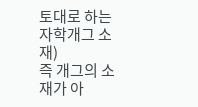토대로 하는 자학개그 소재)
즉 개그의 소재가 아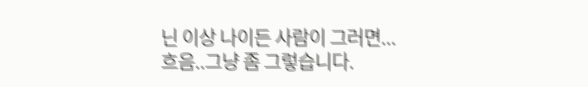닌 이상 나이든 사람이 그러면...
흐음..그냥 좀 그렇습니다.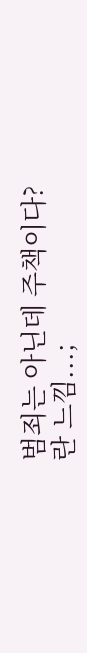범죄는 아닌데 주책이다?란 느낌...;